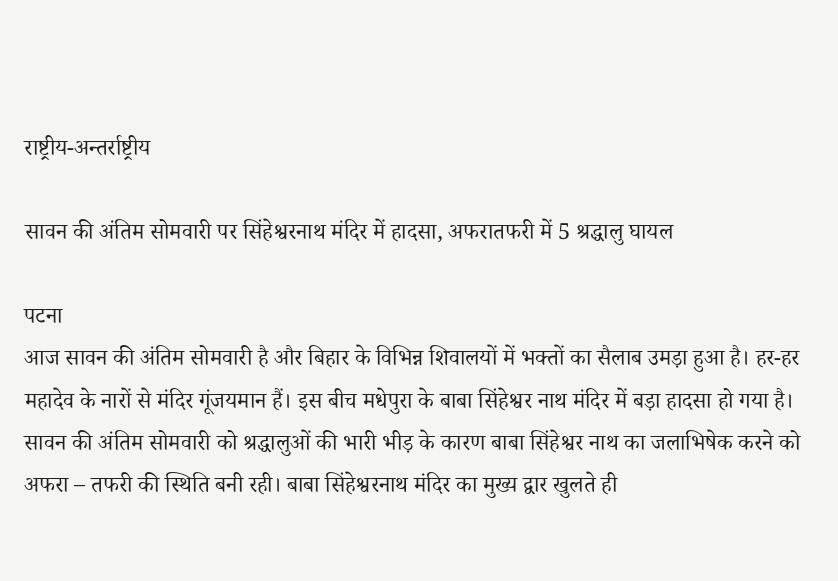राष्ट्रीय-अन्तर्राष्ट्रीय

सावन की अंतिम सोमवारी पर सिंहेश्वरनाथ मंदिर में हादसा, अफरातफरी में 5 श्रद्धालु घायल

पटना
आज सावन की अंतिम सोमवारी है और बिहार के विभिन्न शिवालयों में भक्तों का सैलाब उमड़ा हुआ है। हर-हर महादेव के नारों से मंदिर गूंजयमान हैं। इस बीच मधेपुरा के बाबा सिंहेश्वर नाथ मंदिर में बड़ा हादसा हो गया है। सावन की अंतिम सोमवारी को श्रद्धालुओं की भारी भीड़ के कारण बाबा सिंहेश्वर नाथ का जलाभिषेक करने को अफरा – तफरी की स्थिति बनी रही। बाबा सिंहेश्वरनाथ मंदिर का मुख्य द्वार खुलते ही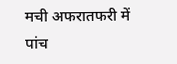मची अफरातफरी में पांच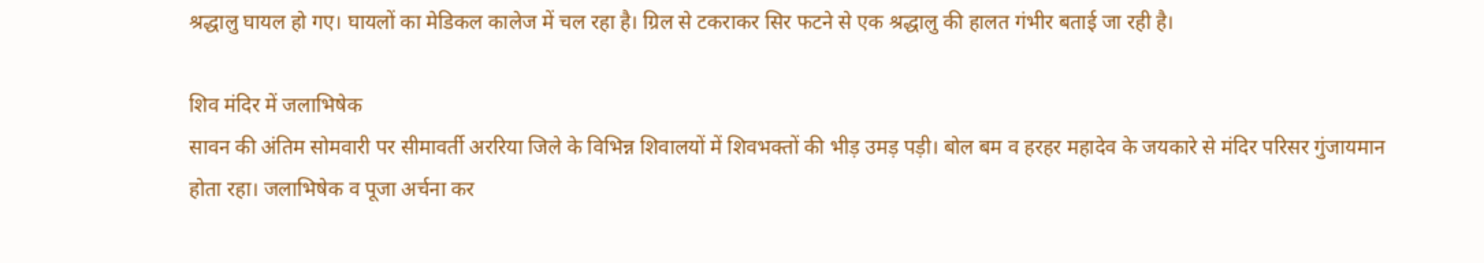श्रद्धालु घायल हो गए। घायलों का मेडिकल कालेज में चल रहा है। ग्रिल से टकराकर सिर फटने से एक श्रद्धालु की हालत गंभीर बताई जा रही है।

शिव मंदिर में जलाभिषेक
सावन की अंतिम सोमवारी पर सीमावर्ती अररिया जिले के विभिन्न शिवालयों में शिवभक्तों की भीड़ उमड़ पड़ी। बोल बम व हरहर महादेव के जयकारे से मंदिर परिसर गुंजायमान होता रहा। जलाभिषेक व पूजा अर्चना कर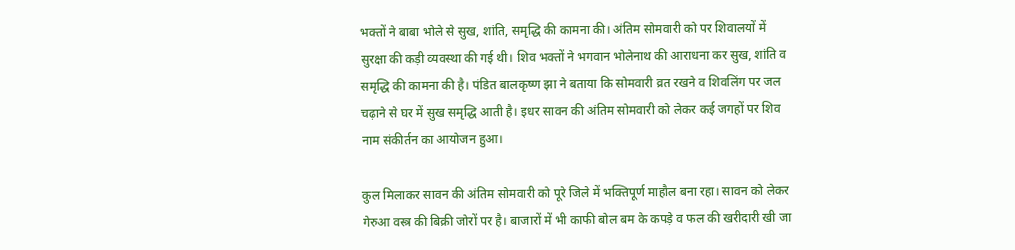भक्तों ने बाबा भोले से सुख, शांति, समृद्धि की कामना की। अंतिम सोमवारी को पर शिवालयों में सुरक्षा की कड़ी व्यवस्था की गई थी। शिव भक्तों ने भगवान भोलेनाथ की आराधना कर सुख, शांति व समृद्धि की कामना की है। पंडित बालकृष्ण झा ने बताया कि सोमवारी व्रत रखने व शिवलिंग पर जल चढ़ाने से घर में सुख समृद्धि आती है। इधर सावन की अंतिम सोमवारी को लेकर कई जगहों पर शिव नाम संकीर्तन का आयोजन हुआ।

कुल मिलाकर सावन की अंतिम सोमवारी को पूरे जिले में भक्तिपूर्ण माहौल बना रहा। सावन को लेकर गेरुआ वस्त्र की बिक्री जोरों पर है। बाजारों में भी काफी बोल बम के कपड़े व फल की खरीदारी खी जा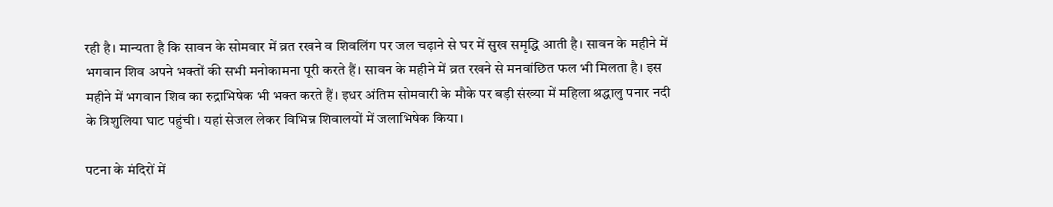रही है। मान्यता है कि सावन के सोमवार में व्रत रखने व शिवलिंग पर जल चढ़ाने से घर में सुख समृद्धि आती है। सावन के महीने में भगवान शिव अपने भक्तों की सभी मनोकामना पूरी करते हैं। सावन के महीने में व्रत रखने से मनवांछित फल भी मिलता है। इस महीने में भगवान शिव का रुद्राभिषेक भी भक्त करते हैं। इधर अंतिम सोमवारी के मौके पर बड़ी संख्या में महिला श्रद्धालु पनार नदी के त्रिशुलिया घाट पहुंची। यहां सेजल लेकर विभिन्न शिवालयों में जलाभिषेक किया।

पटना के मंदिरों में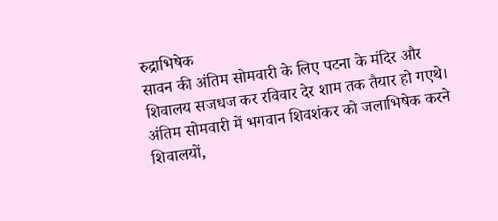रुद्राभिषेक
सावन की अंतिम सोमवारी के लिए पटना के मंदिर और शिवालय सजधज कर रविवार देर शाम तक तैयार हो गएथे। अंतिम सोमवारी में भगवान शिवशंकर को जलाभिषेक करने शिवालयों,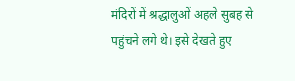मंदिरों में श्रद्धालुओं अहले सुबह से पहुंचने लगे थे। इसे देखते हुए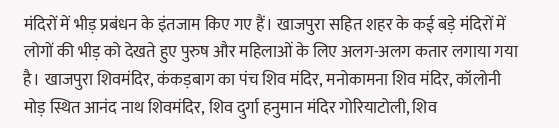मंदिरों में भीड़ प्रबंधन के इंतजाम किए गए हैं। खाजपुरा सहित शहर के कई बड़े मंदिरों में लोगों की भीड़ को देखते हुए पुरुष और महिलाओं के लिए अलग-अलग कतार लगाया गया है। खाजपुरा शिवमंदिर, कंकड़बाग का पंच शिव मंदिर, मनोकामना शिव मंदिर, कॉलोनी मोड़ स्थित आनंद नाथ शिवमंदिर, शिव दुर्गा हनुमान मंदिर गोरियाटोली, शिव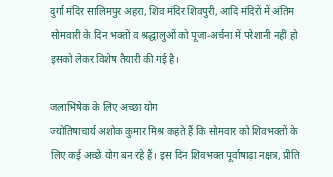दुर्गा मंदिर सालिमपुर अहरा, शिव मंदिर शिवपुरी, आदि मंदिरों में अंतिम सोमवारी के दिन भक्तों व श्रद्धालुओं को पूजा-अर्चना में परेशानी नहीं हो इसको लेकर विशेष तैयारी की गई है।

जलाभिषेक के लिए अच्छा योग
ज्योतिषाचार्य अशोक कुमार मिश्र कहते हैं कि सोमवार को शिवभक्तों के लिए कई अच्छे योग बन रहे हैं। इस दिन शिवभक्त पूर्वाषाढ़ा नक्षत्र, प्रीति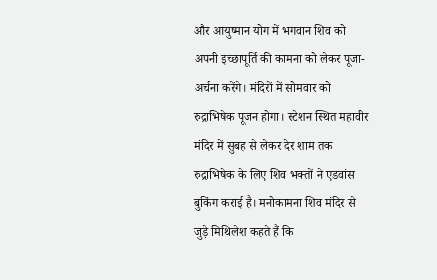और आयुष्मान योग में भगवान शिव को अपनी इच्छापूर्ति की कामना को लेकर पूजा-अर्चना करेंगे। मंदिरों में सोमवार को रुद्राभिषेक पूजन होगा। स्टेशन स्थित महावीर मंदिर में सुबह से लेकर देर शाम तक रुद्राभिषेक के लिए शिव भक्तों ने एडवांस बुकिंग कराई है। मनोकामना शिव मंदिर से जुड़े मिथिलेश कहते हैं कि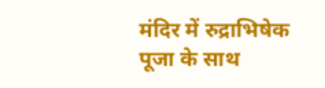मंदिर में रुद्राभिषेक पूजा के साथ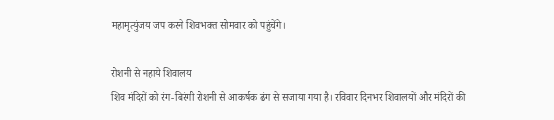महामृत्युंजय जप करने शिवभक्त सोमवार को पहुंचेंगे।

रोशनी से नहाये शिवालय
शिव मंदिरों को रंग-बिरंगी रोशनी से आकर्षक ढंग से सजाया गया है। रविवार दिनभर शिवालयों और मंदिरों की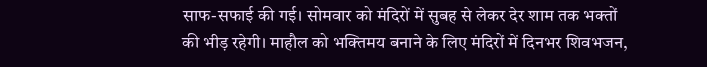साफ-सफाई की गई। सोमवार को मंदिरों में सुबह से लेकर देर शाम तक भक्तों की भीड़ रहेगी। माहौल को भक्तिमय बनाने के लिए मंदिरों में दिनभर शिवभजन,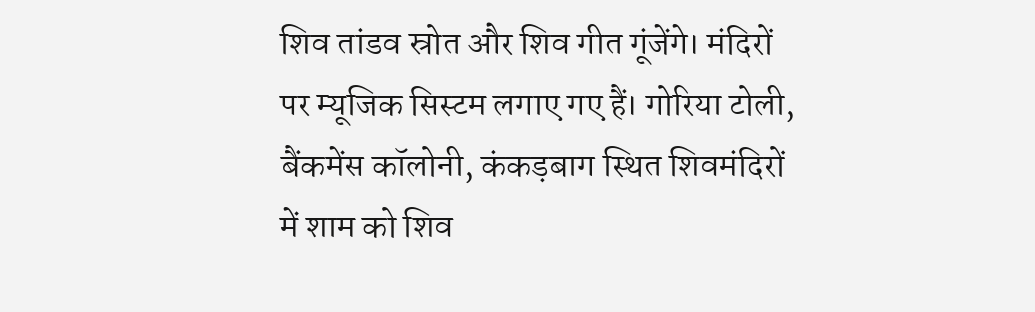शिव तांडव स्रोत और शिव गीत गूंजेंगे। मंदिरों पर म्यूजिक सिस्टम लगाए गए हैं। गोरिया टोली, बैंकमेंस कॉलोनी, कंकड़बाग स्थित शिवमंदिरों में शाम को शिव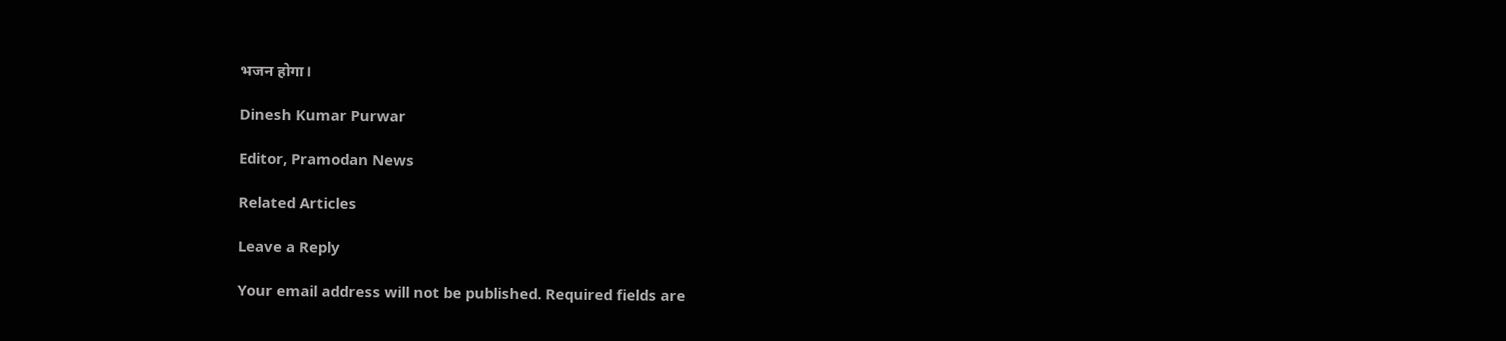भजन होगा।

Dinesh Kumar Purwar

Editor, Pramodan News

Related Articles

Leave a Reply

Your email address will not be published. Required fields are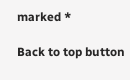marked *

Back to top button